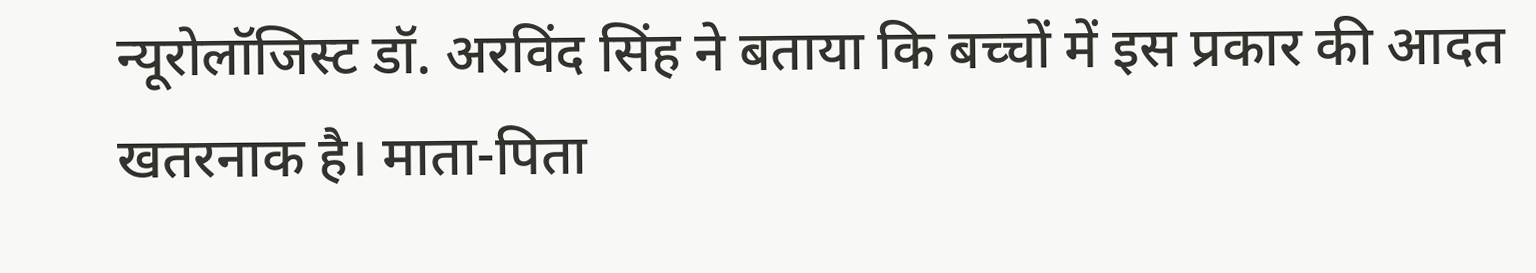न्यूरोलॉजिस्ट डॉ. अरविंद सिंह ने बताया कि बच्चों में इस प्रकार की आदत खतरनाक है। माता-पिता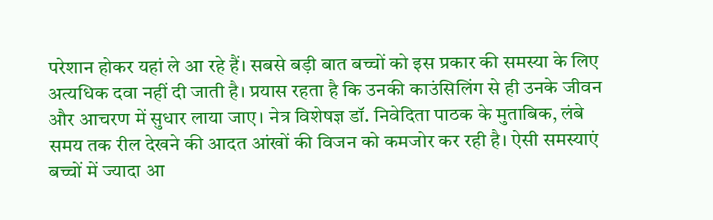परेशान होकर यहां ले आ रहे हैं। सबसे बड़ी बात बच्चों को इस प्रकार की समस्या के लिए अत्यधिक दवा नहीं दी जाती है। प्रयास रहता है कि उनकी काउंसिलिंग से ही उनके जीवन और आचरण में सुधार लाया जाए। नेत्र विशेषज्ञ डॉ. निवेदिता पाठक के मुताबिक, लंबे समय तक रील देखने की आदत आंखों की विजन को कमजोर कर रही है। ऐसी समस्याएं बच्चों में ज्यादा आ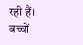रही हैं।
बच्चों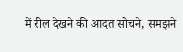में रील देखने की आदत सोचने, समझने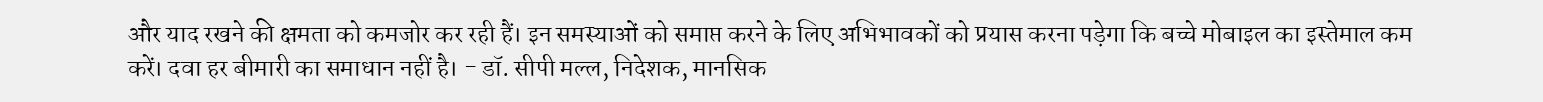और याद रखने की क्षमता को कमजोर कर रही हैं। इन समस्याओं को समाप्त करने के लिए अभिभावकों को प्रयास करना पड़ेगा कि बच्चे मोबाइल का इस्तेमाल कम करें। दवा हर बीमारी का समाधान नहीं है। - डॉ. सीपी मल्ल, निदेशक, मानसिक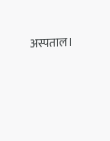अस्पताल।